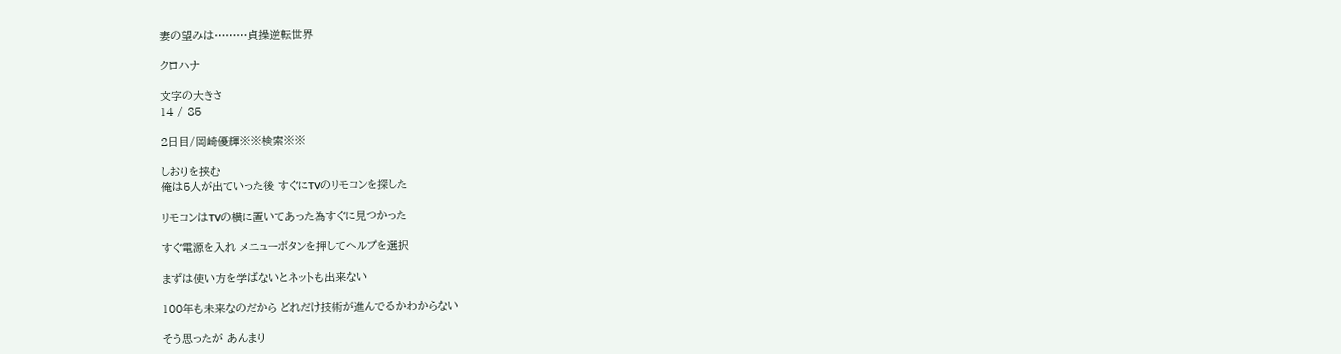妻の望みは………貞操逆転世界

クロハナ

文字の大きさ
14 / 85

2日目/岡崎優輝※※検索※※

しおりを挟む
俺は5人が出ていった後 すぐにTVのリモコンを探した

リモコンはTVの横に置いてあった為すぐに見つかった

すぐ電源を入れ メニューボタンを押してヘルプを選択

まずは使い方を学ばないとネットも出来ない

100年も未来なのだから どれだけ技術が進んでるかわからない

そう思ったが あんまり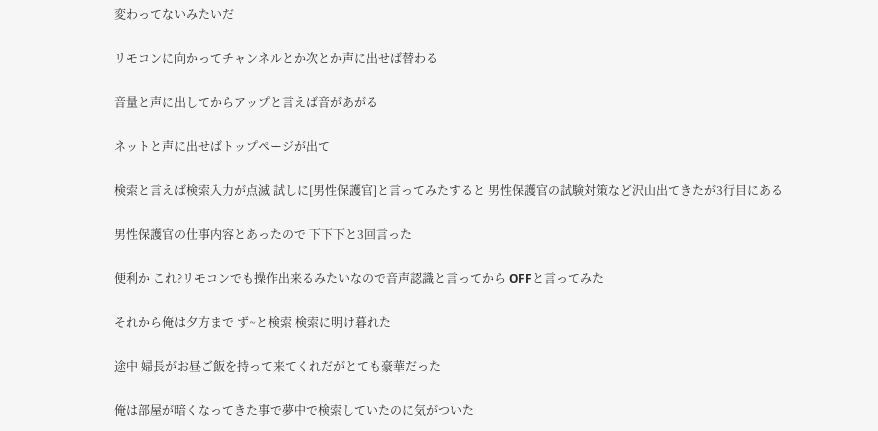変わってないみたいだ

リモコンに向かってチャンネルとか次とか声に出せば替わる

音量と声に出してからアップと言えば音があがる

ネットと声に出せばトップページが出て

検索と言えば検索入力が点滅 試しに[男性保護官]と言ってみたすると 男性保護官の試験対策など沢山出てきたが3行目にある

男性保護官の仕事内容とあったので 下下下と3回言った

便利か これ?リモコンでも操作出来るみたいなので音声認識と言ってから OFFと言ってみた

それから俺は夕方まで ず~と検索 検索に明け暮れた

途中 婦長がお昼ご飯を持って来てくれだがとても豪華だった

俺は部屋が暗くなってきた事で夢中で検索していたのに気がついた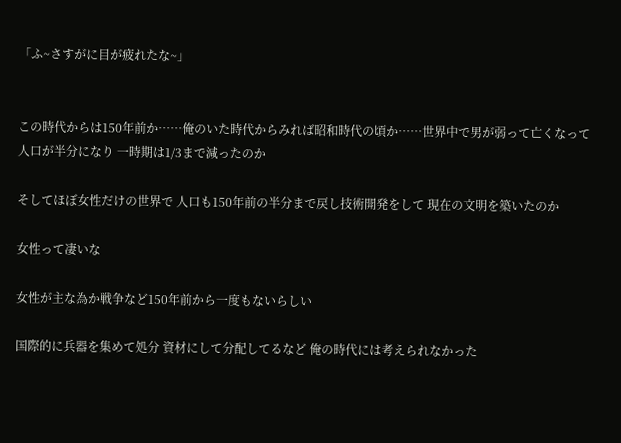「ふ~さすがに目が疲れたな~」


この時代からは150年前か……俺のいた時代からみれば昭和時代の頃か……世界中で男が弱って亡くなって人口が半分になり 一時期は1/3まで減ったのか

そしてほぼ女性だけの世界で 人口も150年前の半分まで戻し技術開発をして 現在の文明を築いたのか

女性って凄いな

女性が主な為か戦争など150年前から一度もないらしい

国際的に兵器を集めて処分 資材にして分配してるなど 俺の時代には考えられなかった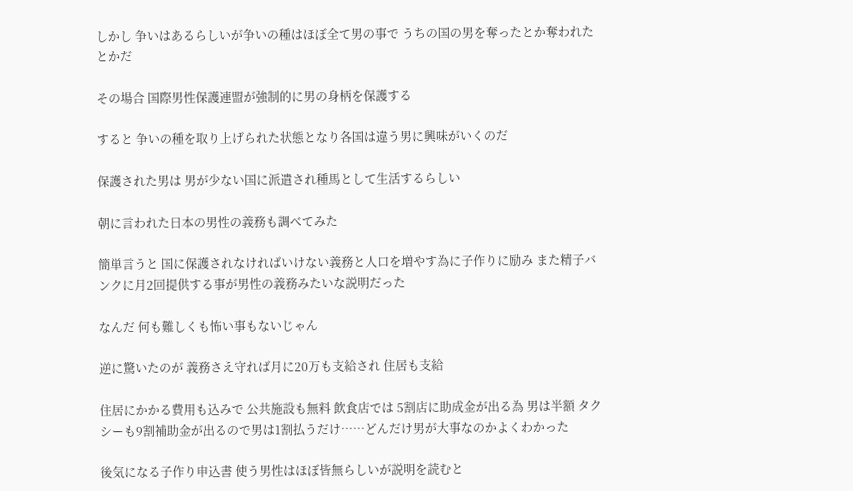しかし 争いはあるらしいが争いの種はほぼ全て男の事で うちの国の男を奪ったとか奪われたとかだ

その場合 国際男性保護連盟が強制的に男の身柄を保護する

すると 争いの種を取り上げられた状態となり各国は違う男に興味がいくのだ

保護された男は 男が少ない国に派遣され種馬として生活するらしい

朝に言われた日本の男性の義務も調べてみた

簡単言うと 国に保護されなければいけない義務と人口を増やす為に子作りに励み また精子バンクに月2回提供する事が男性の義務みたいな説明だった

なんだ 何も難しくも怖い事もないじゃん

逆に驚いたのが 義務さえ守れば月に20万も支給され 住居も支給

住居にかかる費用も込みで 公共施設も無料 飲食店では 5割店に助成金が出る為 男は半額 タクシーも9割補助金が出るので男は1割払うだけ……どんだけ男が大事なのかよくわかった

後気になる子作り申込書 使う男性はほぼ皆無らしいが説明を読むと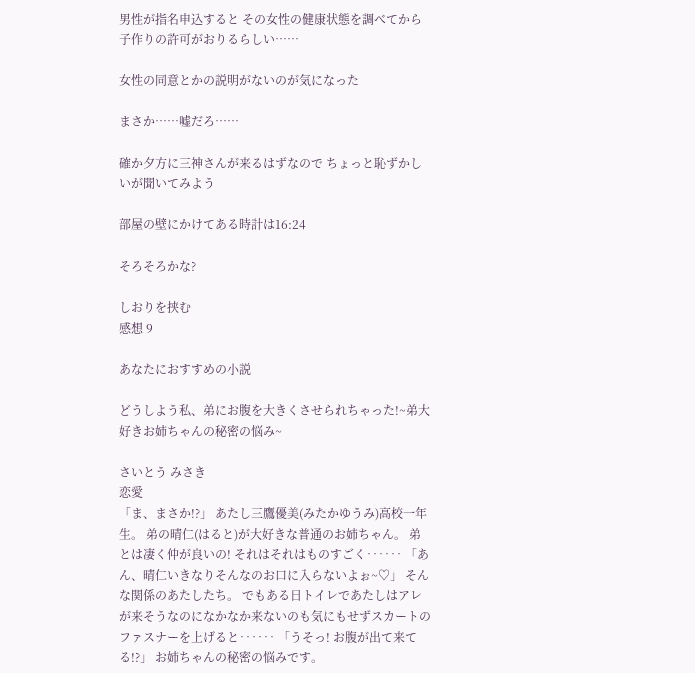男性が指名申込すると その女性の健康状態を調べてから子作りの許可がおりるらしい……

女性の同意とかの説明がないのが気になった

まさか……嘘だろ……

確か夕方に三神さんが来るはずなので ちょっと恥ずかしいが聞いてみよう

部屋の壁にかけてある時計は16:24

そろそろかな?

しおりを挟む
感想 9

あなたにおすすめの小説

どうしよう私、弟にお腹を大きくさせられちゃった!~弟大好きお姉ちゃんの秘密の悩み~

さいとう みさき
恋愛
「ま、まさか!?」 あたし三鷹優美(みたかゆうみ)高校一年生。 弟の晴仁(はると)が大好きな普通のお姉ちゃん。 弟とは凄く仲が良いの! それはそれはものすごく‥‥‥ 「あん、晴仁いきなりそんなのお口に入らないよぉ~♡」 そんな関係のあたしたち。 でもある日トイレであたしはアレが来そうなのになかなか来ないのも気にもせずスカートのファスナーを上げると‥‥‥ 「うそっ! お腹が出て来てる!?」 お姉ちゃんの秘密の悩みです。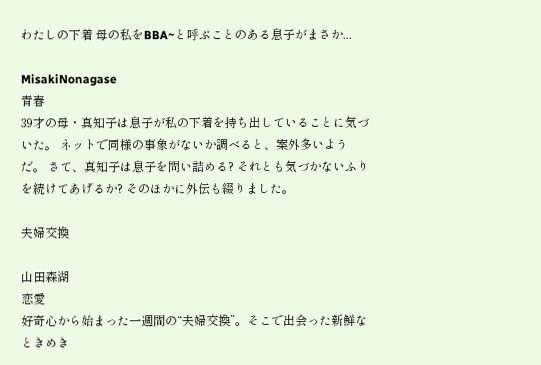わたしの下着 母の私をBBA~と呼ぶことのある息子がまさか...

MisakiNonagase
青春
39才の母・真知子は息子が私の下着を持ち出していることに気づいた。 ネットで同様の事象がないか調べると、案外多いようだ。 さて、真知子は息子を問い詰める? それとも気づかないふりを続けてあげるか? そのほかに外伝も綴りました。

夫婦交換

山田森湖
恋愛
好奇心から始まった一週間の“夫婦交換”。そこで出会った新鮮なときめき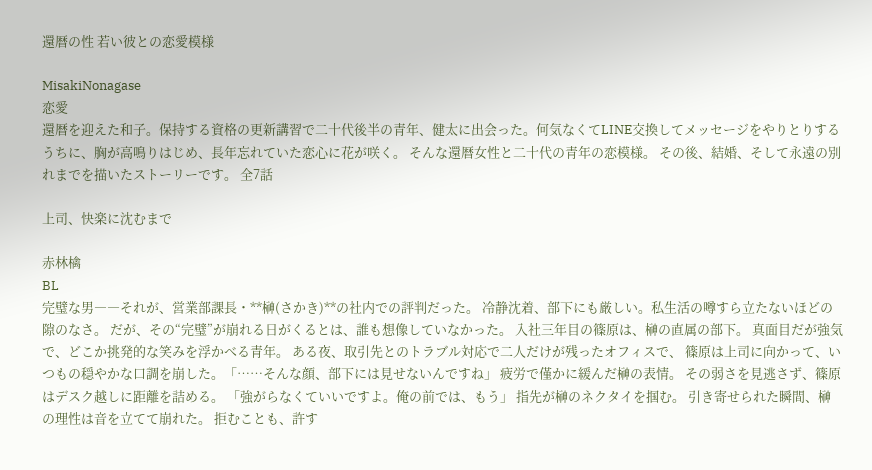還暦の性 若い彼との恋愛模様

MisakiNonagase
恋愛
還暦を迎えた和子。保持する資格の更新講習で二十代後半の青年、健太に出会った。何気なくてLINE交換してメッセージをやりとりするうちに、胸が高鳴りはじめ、長年忘れていた恋心に花が咲く。 そんな還暦女性と二十代の青年の恋模様。 その後、結婚、そして永遠の別れまでを描いたストーリーです。 全7話

上司、快楽に沈むまで

赤林檎
BL
完璧な男――それが、営業部課長・**榊(さかき)**の社内での評判だった。 冷静沈着、部下にも厳しい。私生活の噂すら立たないほどの隙のなさ。 だが、その“完璧”が崩れる日がくるとは、誰も想像していなかった。 入社三年目の篠原は、榊の直属の部下。 真面目だが強気で、どこか挑発的な笑みを浮かべる青年。 ある夜、取引先とのトラブル対応で二人だけが残ったオフィスで、 篠原は上司に向かって、いつもの穏やかな口調を崩した。「……そんな顔、部下には見せないんですね」 疲労で僅かに緩んだ榊の表情。 その弱さを見逃さず、篠原はデスク越しに距離を詰める。 「強がらなくていいですよ。俺の前では、もう」 指先が榊のネクタイを掴む。 引き寄せられた瞬間、榊の理性は音を立てて崩れた。 拒むことも、許す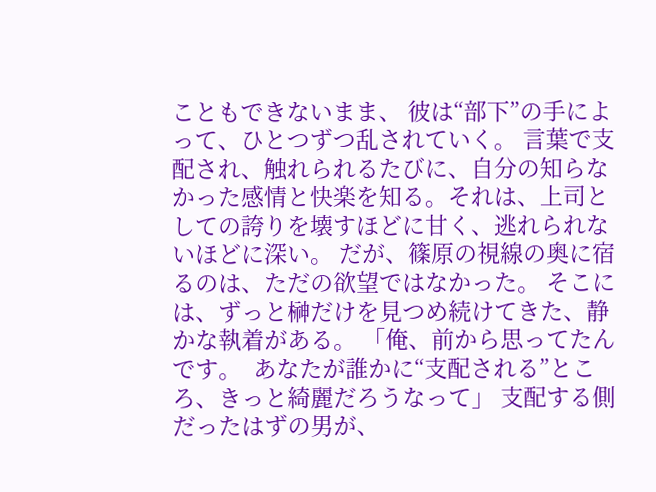こともできないまま、 彼は“部下”の手によって、ひとつずつ乱されていく。 言葉で支配され、触れられるたびに、自分の知らなかった感情と快楽を知る。それは、上司としての誇りを壊すほどに甘く、逃れられないほどに深い。 だが、篠原の視線の奥に宿るのは、ただの欲望ではなかった。 そこには、ずっと榊だけを見つめ続けてきた、静かな執着がある。 「俺、前から思ってたんです。  あなたが誰かに“支配される”ところ、きっと綺麗だろうなって」 支配する側だったはずの男が、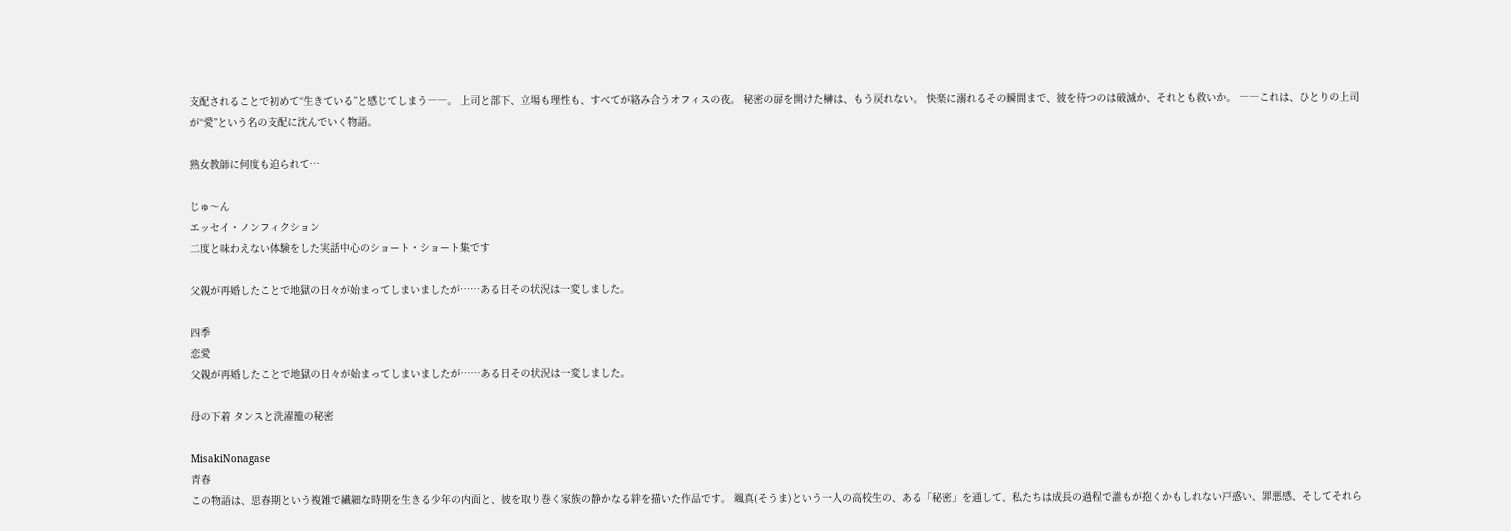支配されることで初めて“生きている”と感じてしまう――。 上司と部下、立場も理性も、すべてが絡み合うオフィスの夜。 秘密の扉を開けた榊は、もう戻れない。 快楽に溺れるその瞬間まで、彼を待つのは破滅か、それとも救いか。 ――これは、ひとりの上司が“愛”という名の支配に沈んでいく物語。

熟女教師に何度も迫られて…

じゅ〜ん
エッセイ・ノンフィクション
二度と味わえない体験をした実話中心のショート・ショート集です

父親が再婚したことで地獄の日々が始まってしまいましたが……ある日その状況は一変しました。

四季
恋愛
父親が再婚したことで地獄の日々が始まってしまいましたが……ある日その状況は一変しました。

母の下着 タンスと洗濯籠の秘密

MisakiNonagase
青春
この物語は、思春期という複雑で繊細な時期を生きる少年の内面と、彼を取り巻く家族の静かなる絆を描いた作品です。 颯真(そうま)という一人の高校生の、ある「秘密」を通して、私たちは成長の過程で誰もが抱くかもしれない戸惑い、罪悪感、そしてそれら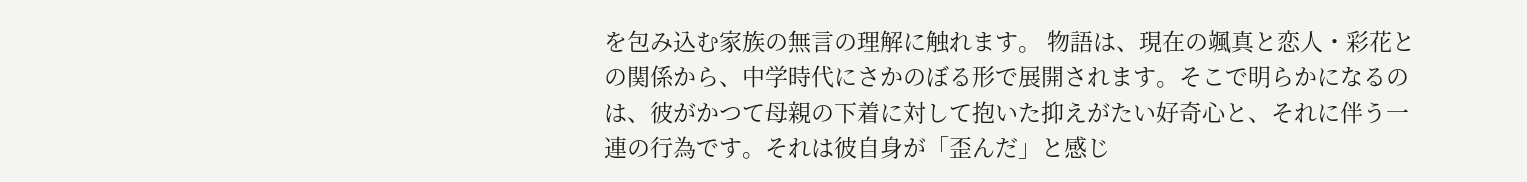を包み込む家族の無言の理解に触れます。 物語は、現在の颯真と恋人・彩花との関係から、中学時代にさかのぼる形で展開されます。そこで明らかになるのは、彼がかつて母親の下着に対して抱いた抑えがたい好奇心と、それに伴う一連の行為です。それは彼自身が「歪んだ」と感じ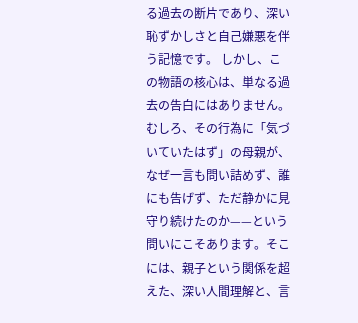る過去の断片であり、深い恥ずかしさと自己嫌悪を伴う記憶です。 しかし、この物語の核心は、単なる過去の告白にはありません。むしろ、その行為に「気づいていたはず」の母親が、なぜ一言も問い詰めず、誰にも告げず、ただ静かに見守り続けたのか——という問いにこそあります。そこには、親子という関係を超えた、深い人間理解と、言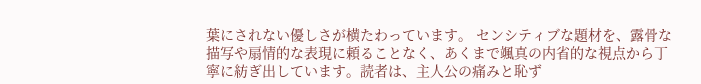葉にされない優しさが横たわっています。 センシティブな題材を、露骨な描写や扇情的な表現に頼ることなく、あくまで颯真の内省的な視点から丁寧に紡ぎ出しています。読者は、主人公の痛みと恥ず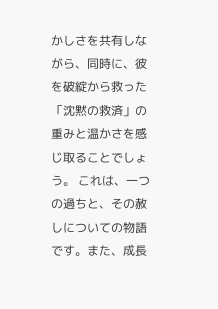かしさを共有しながら、同時に、彼を破綻から救った「沈黙の救済」の重みと温かさを感じ取ることでしょう。 これは、一つの過ちと、その赦しについての物語です。また、成長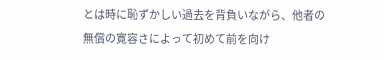とは時に恥ずかしい過去を背負いながら、他者の無償の寛容さによって初めて前を向け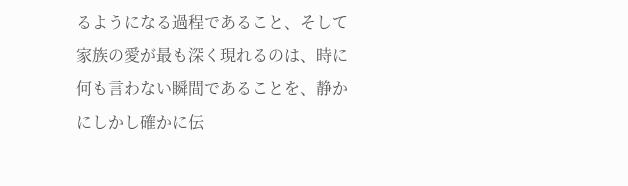るようになる過程であること、そして家族の愛が最も深く現れるのは、時に何も言わない瞬間であることを、静かにしかし確かに伝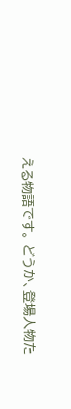える物語です。 どうか、登場人物た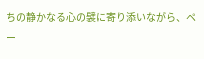ちの静かなる心の襞に寄り添いながら、ペー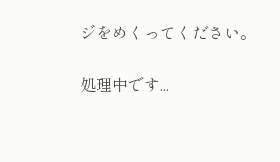ジをめくってください。

処理中です...